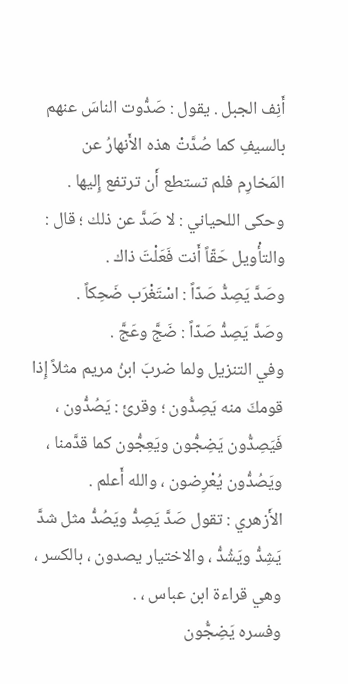أَنِف الجبل . يقول : صَدُّوت الناسَ عنهم بالسيفِ كما صُدَّتْ هذه الأَنهارُ عن المَخارِم فلم تستطع أَن ترتفع إِليها .
وحكى اللحياني : لا صَدَّ عن ذلك ؛ قال : والتأْويل حَقّاً أَنت فَعَلْتَ ذاك .
وصَدَّ يَصِدُّ صَدّاً : اسْتَغْرَب ضَحِكاً .
وصَدَّ يَصِدُّ صَدّاً : ضَجَّ وعَجَّ .
وفي التنزيل ولما ضربَ ابنُ مريم مثلاً إِذا قومكَ منه يَصِدُّون ؛ وقرئ : يَصُدُّون ، فَيَصِدُّون يَضِجُّون ويَعِجُّون كما قدَّمنا ، ويَصُدُّون يُعْرِضون ، والله أَعلم .
الأَزهري : تقول صَدَّ يَصِدُّ ويَصُدُّ مثل شدَّ يَشِدُّ ويَشُدُّ ، والاختيار يصدون ، بالكسر ، وهي قراءة ابن عباس ، .
وفسره يَضِجُّون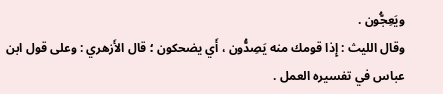ويَعِجُّون .
وقال الليث : إِذا قومك منه يَصِدُّون ، أَي يضحكون ؛ قال الأَزهري : وعلى قول ابن عباس في تفسيره العمل .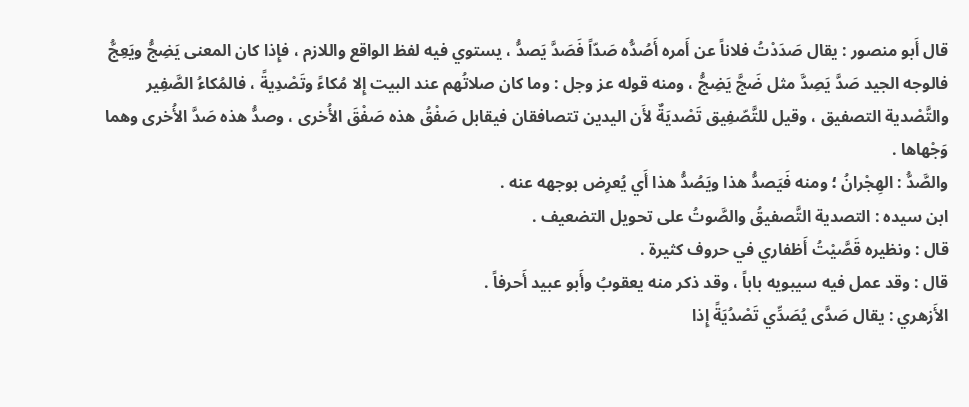قال أَبو منصور : يقال صَدَدْتُ فلاناً عن أَمره أَصُدُّه صَدّاً فَصَدَّ يَصدُّ ، يستوي فيه لفظ الواقع واللازم ، فإِذا كان المعنى يَضِجُّ ويَعِجُّ فالوجه الجيد صَدَّ يَصِدَّ مثل ضَجَّ يَضِجُّ ، ومنه قوله عز وجل : وما كان صلاتُهم عند البيت إِلا مُكاءً وتَصْدِيةً ، فالمُكاءُ الصَّفِير والتَّصْدية التصفيق ، وقيل للتَّصّفِيق تَصْديَةٌ لأَن اليدين تتصافقان فيقابل صَفْقُ هذه صَفْقَ الأُخرى ، وصدُّ هذه صَدَّ الأُخرى وهما وَجْهاها .
والصَّدُّ : الهِجْرانُ ؛ ومنه فَيَصدُّ هذا ويَصُدُّ هذا أَي يُعرِض بوجهه عنه .
ابن سيده : التصدية التَّصفيقُ والصَّوتُ على تحويل التضعيف .
قال : ونظيره قَصَّيْتُ أَظفاري في حروف كثيرة .
قال : وقد عمل فيه سيبويه باباً ، وقد ذكر منه يعقوبُ وأَبو عبيد أَحرفاً .
الأَزهري : يقال صَدَّى يُصَدِّي تَصْدُيَةً إِذا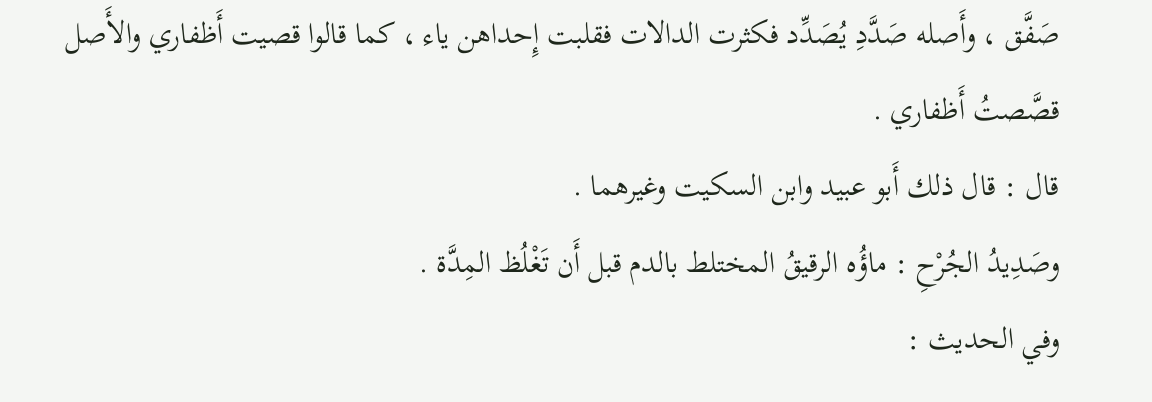صَفَّق ، وأَصله صَدَّدِ يُصَدِّد فكثرت الدالات فقلبت إِحداهن ياء ، كما قالوا قصيت أَظفاري والأَصل قصَّصتُ أَظفاري .
قال : قال ذلك أَبو عبيد وابن السكيت وغيرهما .
وصَدِيدُ الجُرْحِ : ماؤُه الرقيقُ المختلط بالدم قبل أَن تَغْلُظ المِدَّة .
وفي الحديث :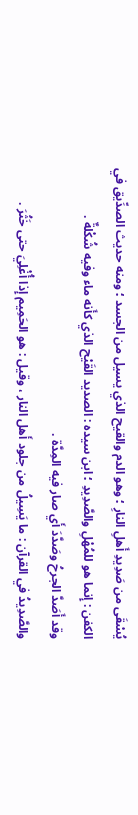يُسْقَى من صَدِيدِ أَهلِ النارِ ؛ وهو الدم والقيح الذي يسيل من الجسد ؛ ومنه حديث الصدِّيق في الكفن : إِنما هو للمُهْلِ والصَّدِيدِ ؛ ابن سيده : الصديد القَيْح الذي كأَنه ماء وفيه شُكْلةٌ .
وقد أَصَدَّ الجرحُ وصَدَّدَ أَي صار فيه المِدَّة .
والصَّدِيدُ في القرآن : ما يَسِيلُ من جلود أَهل النار ، وقيل : هو الحَمِيم إِذا أُغْلِيَ حتى خَثُرَ .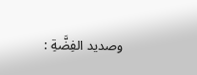وصديد الفِضَّةِ :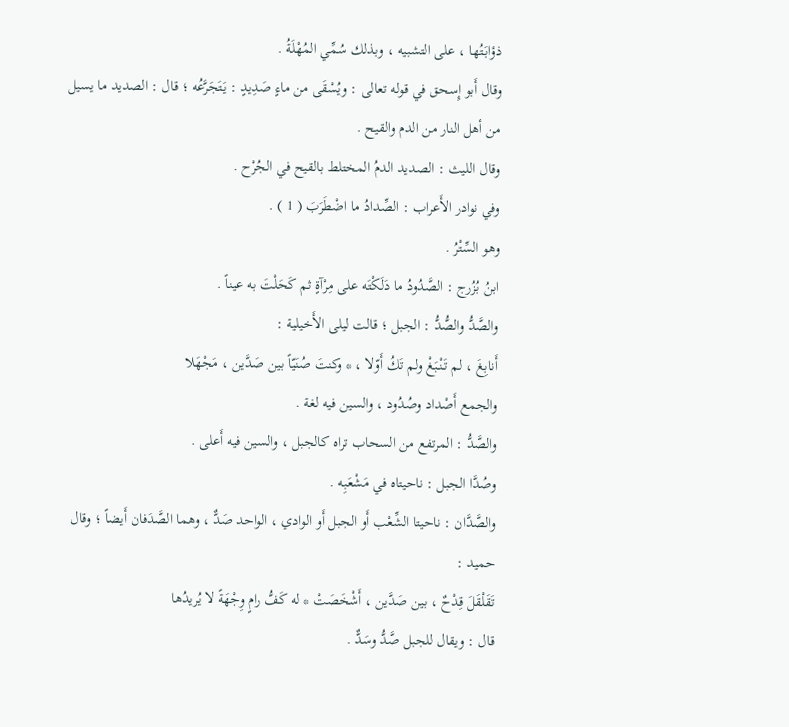ذؤابَتُها ، على التشبيه ، وبذلك سُمِّي المُهْلَةُ .
وقال أَبو إِسحق في قوله تعالى : ويُسْقَى من ماءٍ صَدِيدٍ : يَتَجَرَّعُه ؛ قال : الصديد ما يسيل من أهل النار من الدم والقيح .
وقال الليث : الصديد الدمُ المختلط بالقيح في الجُرْح .
وفي نوادر الأَعراب : الصِّدادُ ما اضْطَرَبَ ( 1 ) .
وهو السِّتْرُ .
ابنُ بُزُرج : الصَّدُودُ ما دَلَكْتَه على مِرْآةٍ ثم كَحَلْتَ به عيناً .
والصَّدُّ والصُّدُّ : الجبل ؛ قالت ليلى الأَخيلية :
أَنابِغَ ، لم تَنْبَغْ ولم تَكُ أَوّلا ، * وكنتَ صُنَيّاً بين صَدَّين ، مَجْهَلا
والجمع أَصْداد وصُدُود ، والسين فيه لغة .
والصَّدُّ : المرتفع من السحاب تراه كالجبل ، والسين فيه أَعلى .
وصُدَّا الجبل : ناحيتاه في مَشْعَبِه .
والصَّدَّان : ناحيتا الشِّعْب أَو الجبل أَو الوادي ، الواحد صَدٌّ ، وهما الصَّدَفان أَيضاً ؛ وقال حميد :
تَقَلْقَلَ قِدْحٌ ، بين صَدَّين ، أَشْخَصَتْ * له كَفُّ رامٍ وِجْهَةً لا يُريدُها
قال : ويقال للجبل صَّدُّ وسَدٌّ .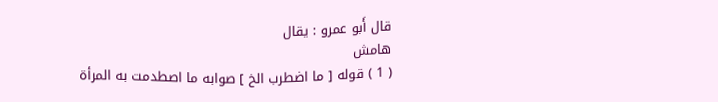قال أَبو عمرو : يقال
هامش
( 1 ) قوله [ ما اضطرب الخ ] صوابه ما اصطدمت به المرأة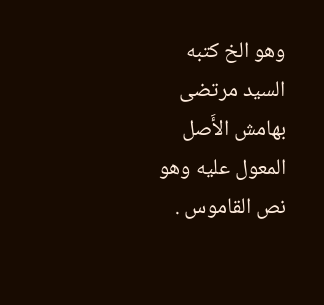وهو الخ كتبه السيد مرتضى بهامش الأَصل المعول عليه وهو نص القاموس .